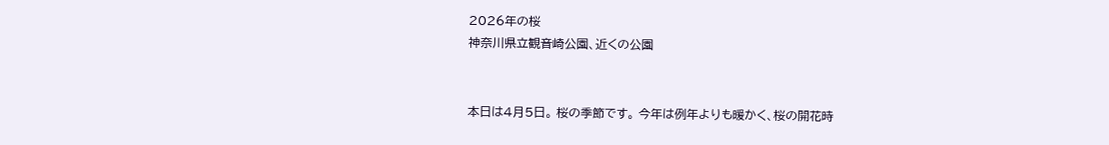2026年の桜
神奈川県立観音崎公園、近くの公園


本日は4月5日。 桜の季節です。 今年は例年よりも暖かく、桜の開花時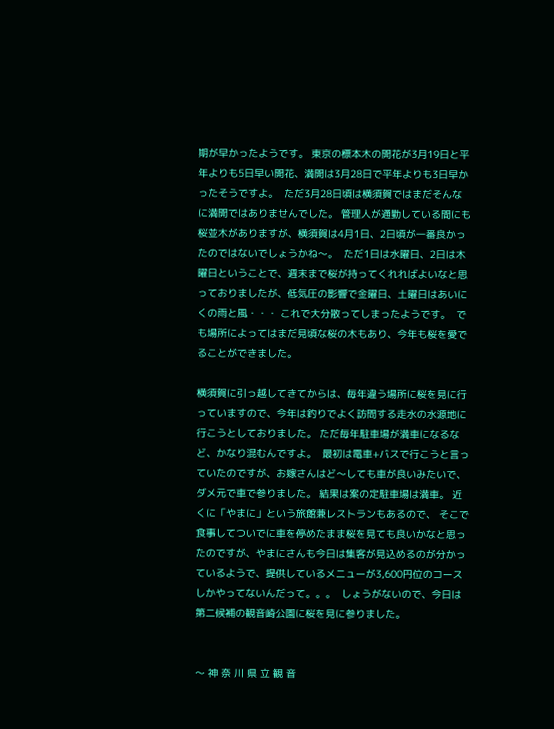期が早かったようです。 東京の標本木の開花が3月19日と平年よりも5日早い開花、満開は3月28日で平年よりも3日早かったそうですよ。  ただ3月28日頃は横須賀ではまだそんなに満開ではありませんでした。 管理人が通勤している間にも桜並木がありますが、横須賀は4月1日、2日頃が一番良かったのではないでしょうかね〜。  ただ1日は水曜日、2日は木曜日ということで、週末まで桜が持ってくれればよいなと思っておりましたが、低気圧の影響で金曜日、土曜日はあいにくの雨と風・・・ これで大分散ってしまったようです。  でも場所によってはまだ見頃な桜の木もあり、今年も桜を愛でることができました。

横須賀に引っ越してきてからは、毎年違う場所に桜を見に行っていますので、今年は釣りでよく訪問する走水の水源地に行こうとしておりました。 ただ毎年駐車場が満車になるなど、かなり混むんですよ。  最初は電車+バスで行こうと言っていたのですが、お嫁さんはど〜しても車が良いみたいで、ダメ元で車で参りました。 結果は案の定駐車場は満車。 近くに「やまに」という旅館兼レストランもあるので、 そこで食事してついでに車を停めたまま桜を見ても良いかなと思ったのですが、やまにさんも今日は集客が見込めるのが分かっているようで、提供しているメニューが3,600円位のコースしかやってないんだって。。。  しょうがないので、今日は第二候補の観音崎公園に桜を見に参りました。


〜 神 奈 川 県 立 観 音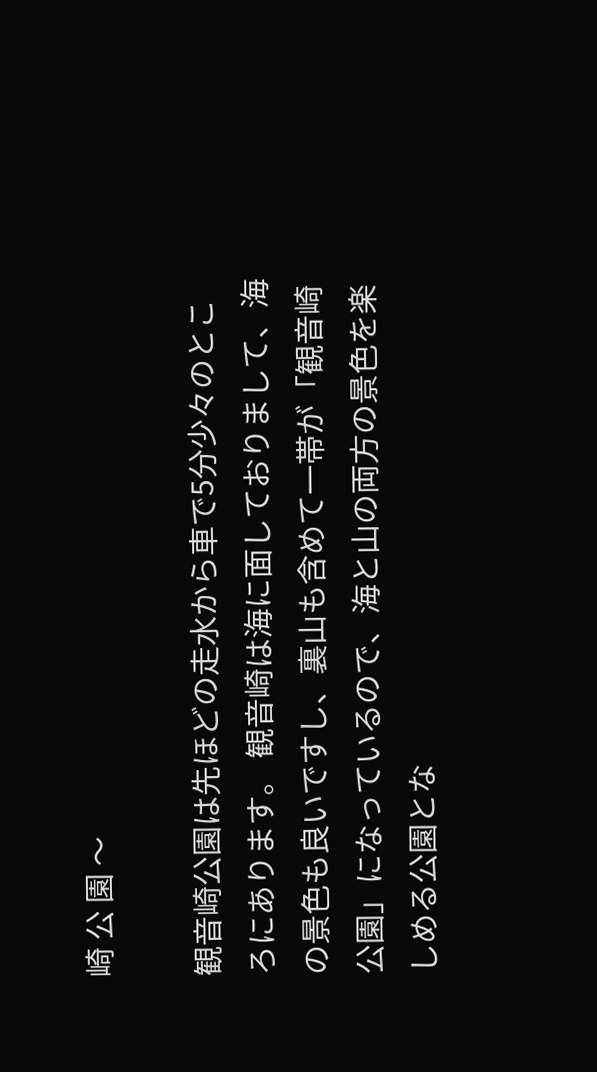崎 公 園 〜

観音崎公園は先ほどの走水から車で5分少々のところにあります。 観音崎は海に面しておりまして、海の景色も良いですし、裏山も含めて一帯が「観音崎公園」になっているので、海と山の両方の景色を楽しめる公園とな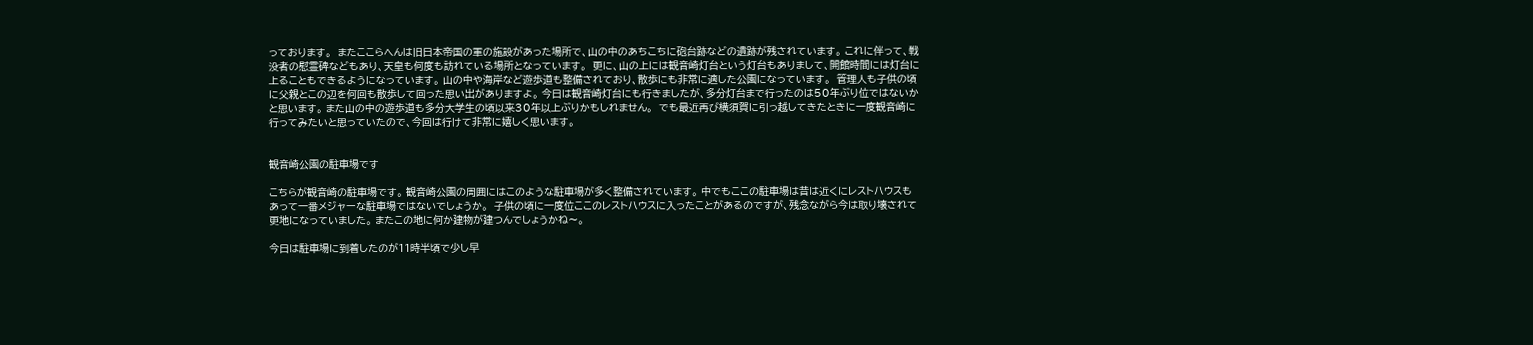っております。  またここらへんは旧日本帝国の軍の施設があった場所で、山の中のあちこちに砲台跡などの遺跡が残されています。 これに伴って、戦没者の慰霊碑などもあり、天皇も何度も訪れている場所となっています。  更に、山の上には観音崎灯台という灯台もありまして、開館時間には灯台に上ることもできるようになっています。 山の中や海岸など遊歩道も整備されており、散歩にも非常に適した公園になっています。  管理人も子供の頃に父親とこの辺を何回も散歩して回った思い出がありますよ。 今日は観音崎灯台にも行きましたが、多分灯台まで行ったのは50年ぶり位ではないかと思います。 また山の中の遊歩道も多分大学生の頃以来30年以上ぶりかもしれません。  でも最近再び横須賀に引っ越してきたときに一度観音崎に行ってみたいと思っていたので、今回は行けて非常に嬉しく思います。


観音崎公園の駐車場です

こちらが観音崎の駐車場です。 観音崎公園の周囲にはこのような駐車場が多く整備されています。 中でもここの駐車場は昔は近くにレストハウスもあって一番メジャーな駐車場ではないでしょうか。  子供の頃に一度位ここのレストハウスに入ったことがあるのですが、残念ながら今は取り壊されて更地になっていました。 またこの地に何か建物が建つんでしょうかね〜。

今日は駐車場に到着したのが11時半頃で少し早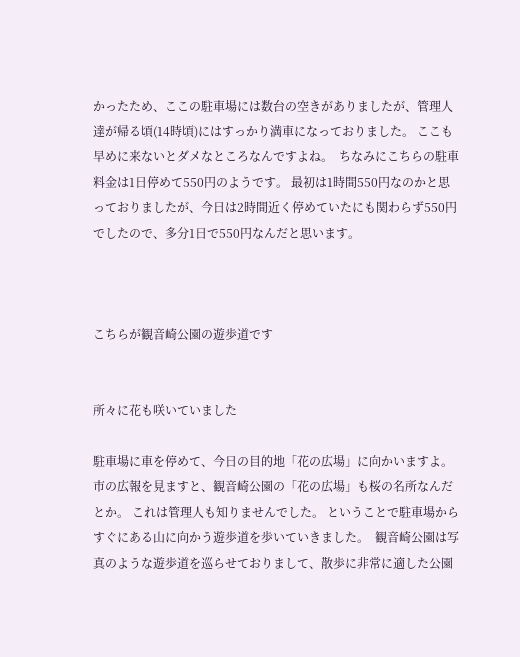かったため、ここの駐車場には数台の空きがありましたが、管理人達が帰る頃(14時頃)にはすっかり満車になっておりました。 ここも早めに来ないとダメなところなんですよね。  ちなみにこちらの駐車料金は1日停めて550円のようです。 最初は1時間550円なのかと思っておりましたが、今日は2時間近く停めていたにも関わらず550円でしたので、多分1日で550円なんだと思います。



こちらが観音崎公園の遊歩道です


所々に花も咲いていました

駐車場に車を停めて、今日の目的地「花の広場」に向かいますよ。 市の広報を見ますと、観音崎公園の「花の広場」も桜の名所なんだとか。 これは管理人も知りませんでした。 ということで駐車場からすぐにある山に向かう遊歩道を歩いていきました。  観音崎公園は写真のような遊歩道を巡らせておりまして、散歩に非常に適した公園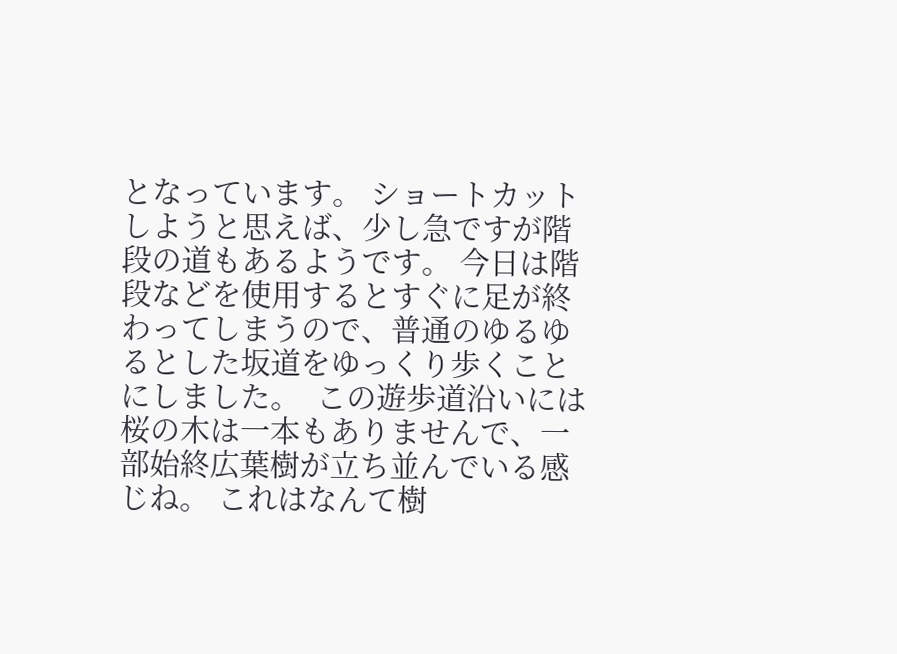となっています。 ショートカットしようと思えば、少し急ですが階段の道もあるようです。 今日は階段などを使用するとすぐに足が終わってしまうので、普通のゆるゆるとした坂道をゆっくり歩くことにしました。  この遊歩道沿いには桜の木は一本もありませんで、一部始終広葉樹が立ち並んでいる感じね。 これはなんて樹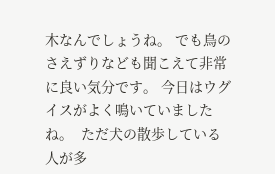木なんでしょうね。 でも鳥のさえずりなども聞こえて非常に良い気分です。 今日はウグイスがよく鳴いていましたね。  ただ犬の散歩している人が多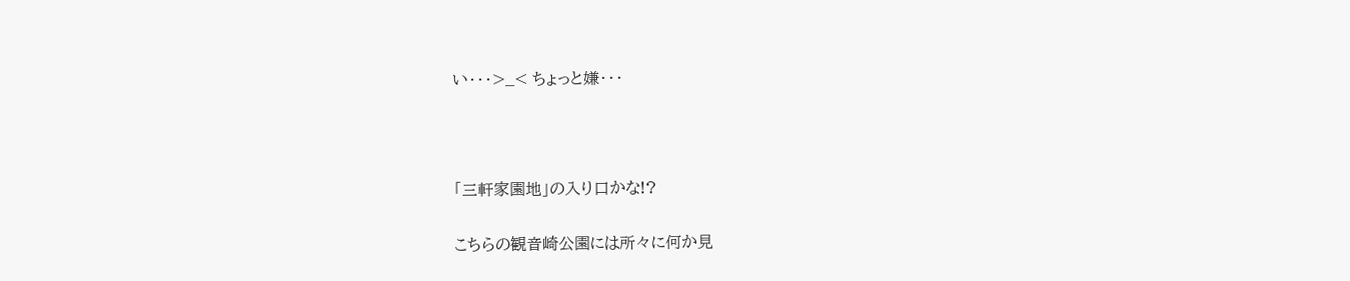い・・・>_< ちょっと嫌・・・



「三軒家園地」の入り口かな!?

こちらの観音崎公園には所々に何か見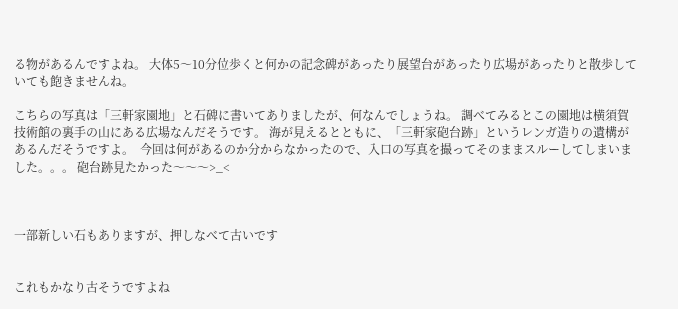る物があるんですよね。 大体5〜10分位歩くと何かの記念碑があったり展望台があったり広場があったりと散歩していても飽きませんね。

こちらの写真は「三軒家園地」と石碑に書いてありましたが、何なんでしょうね。 調べてみるとこの園地は横須賀技術館の裏手の山にある広場なんだそうです。 海が見えるとともに、「三軒家砲台跡」というレンガ造りの遺構があるんだそうですよ。  今回は何があるのか分からなかったので、入口の写真を撮ってそのままスルーしてしまいました。。。 砲台跡見たかった〜〜〜>_<



一部新しい石もありますが、押しなべて古いです


これもかなり古そうですよね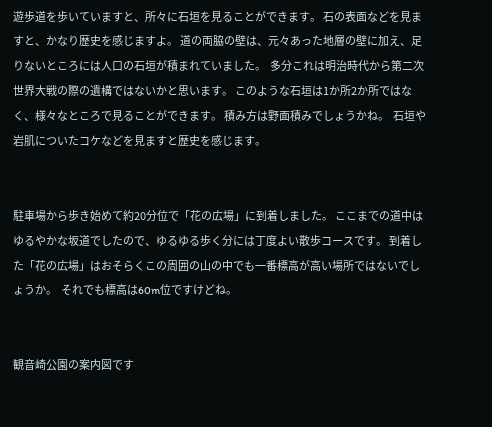遊歩道を歩いていますと、所々に石垣を見ることができます。 石の表面などを見ますと、かなり歴史を感じますよ。 道の両脇の壁は、元々あった地層の壁に加え、足りないところには人口の石垣が積まれていました。  多分これは明治時代から第二次世界大戦の際の遺構ではないかと思います。 このような石垣は1か所2か所ではなく、様々なところで見ることができます。 積み方は野面積みでしょうかね。  石垣や岩肌についたコケなどを見ますと歴史を感じます。


駐車場から歩き始めて約20分位で「花の広場」に到着しました。 ここまでの道中はゆるやかな坂道でしたので、ゆるゆる歩く分には丁度よい散歩コースです。 到着した「花の広場」はおそらくこの周囲の山の中でも一番標高が高い場所ではないでしょうか。  それでも標高は60m位ですけどね。


観音崎公園の案内図です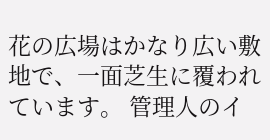花の広場はかなり広い敷地で、一面芝生に覆われています。 管理人のイ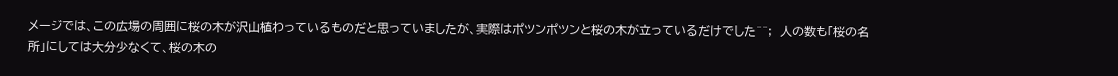メージでは、この広場の周囲に桜の木が沢山植わっているものだと思っていましたが、実際はポツンポツンと桜の木が立っているだけでした^^;  人の数も「桜の名所」にしては大分少なくて、桜の木の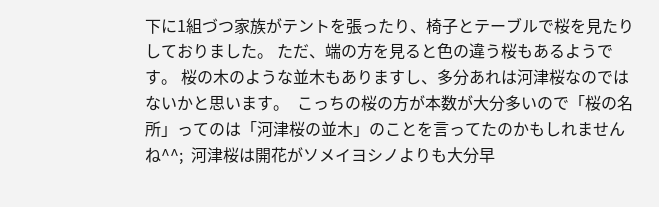下に1組づつ家族がテントを張ったり、椅子とテーブルで桜を見たりしておりました。 ただ、端の方を見ると色の違う桜もあるようです。 桜の木のような並木もありますし、多分あれは河津桜なのではないかと思います。  こっちの桜の方が本数が大分多いので「桜の名所」ってのは「河津桜の並木」のことを言ってたのかもしれませんね^^;  河津桜は開花がソメイヨシノよりも大分早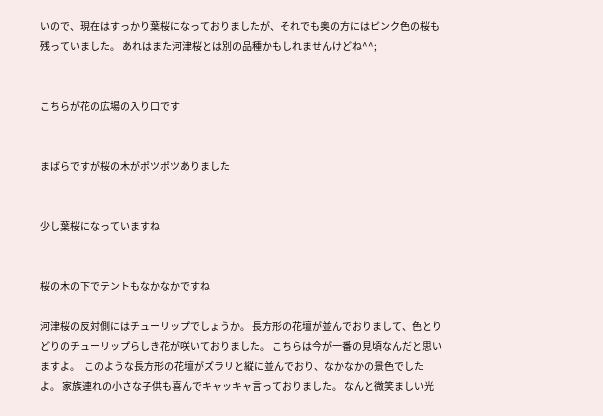いので、現在はすっかり葉桜になっておりましたが、それでも奥の方にはピンク色の桜も残っていました。 あれはまた河津桜とは別の品種かもしれませんけどね^^;


こちらが花の広場の入り口です


まばらですが桜の木がポツポツありました


少し葉桜になっていますね


桜の木の下でテントもなかなかですね

河津桜の反対側にはチューリップでしょうか。 長方形の花壇が並んでおりまして、色とりどりのチューリップらしき花が咲いておりました。 こちらは今が一番の見頃なんだと思いますよ。  このような長方形の花壇がズラリと縦に並んでおり、なかなかの景色でしたよ。 家族連れの小さな子供も喜んでキャッキャ言っておりました。 なんと微笑ましい光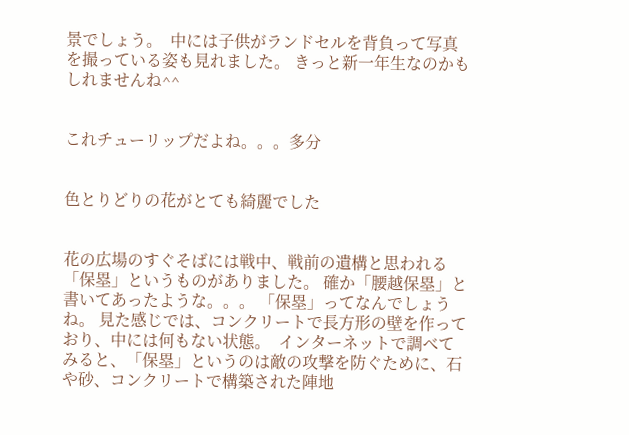景でしょう。  中には子供がランドセルを背負って写真を撮っている姿も見れました。 きっと新一年生なのかもしれませんね^^


これチューリップだよね。。。多分


色とりどりの花がとても綺麗でした


花の広場のすぐそばには戦中、戦前の遺構と思われる「保塁」というものがありました。 確か「腰越保塁」と書いてあったような。。。 「保塁」ってなんでしょうね。 見た感じでは、コンクリートで長方形の壁を作っており、中には何もない状態。  インターネットで調べてみると、「保塁」というのは敵の攻撃を防ぐために、石や砂、コンクリートで構築された陣地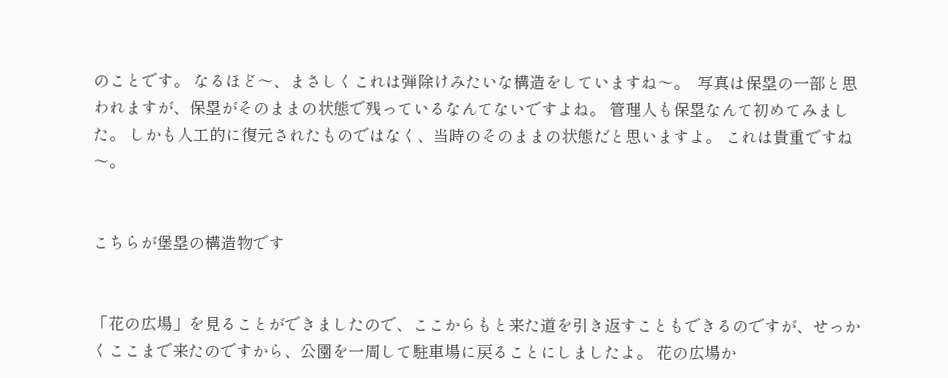のことです。 なるほど〜、まさしくこれは弾除けみたいな構造をしていますね〜。  写真は保塁の一部と思われますが、保塁がそのままの状態で残っているなんてないですよね。 管理人も保塁なんて初めてみました。 しかも人工的に復元されたものではなく、当時のそのままの状態だと思いますよ。 これは貴重ですね〜。


こちらが堡塁の構造物です


「花の広場」を見ることができましたので、ここからもと来た道を引き返すこともできるのですが、せっかくここまで来たのですから、公園を一周して駐車場に戻ることにしましたよ。 花の広場か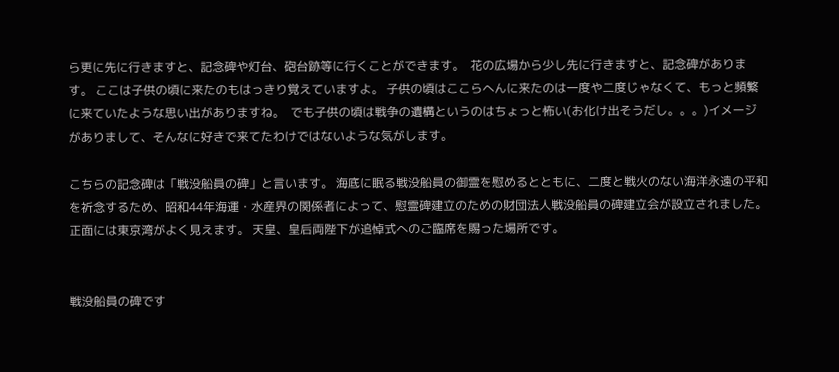ら更に先に行きますと、記念碑や灯台、砲台跡等に行くことができます。  花の広場から少し先に行きますと、記念碑があります。 ここは子供の頃に来たのもはっきり覚えていますよ。 子供の頃はここらへんに来たのは一度や二度じゃなくて、もっと頻繁に来ていたような思い出がありますね。  でも子供の頃は戦争の遺構というのはちょっと怖い(お化け出そうだし。。。)イメージがありまして、そんなに好きで来てたわけではないような気がします。

こちらの記念碑は「戦没船員の碑」と言います。 海底に眠る戦没船員の御霊を慰めるとともに、二度と戦火のない海洋永遠の平和を祈念するため、昭和44年海運・水産界の関係者によって、慰霊碑建立のための財団法人戦没船員の碑建立会が設立されました。  正面には東京湾がよく見えます。 天皇、皇后両陛下が追悼式へのご臨席を賜った場所です。


戦没船員の碑です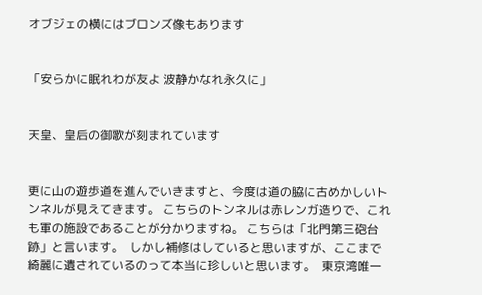オブジェの横にはブロンズ像もあります


「安らかに眠れわが友よ 波静かなれ永久に」


天皇、皇后の御歌が刻まれています


更に山の遊歩道を進んでいきますと、今度は道の脇に古めかしいトンネルが見えてきます。 こちらのトンネルは赤レンガ造りで、これも軍の施設であることが分かりますね。 こちらは「北門第三砲台跡」と言います。  しかし補修はしていると思いますが、ここまで綺麗に遺されているのって本当に珍しいと思います。  東京湾唯一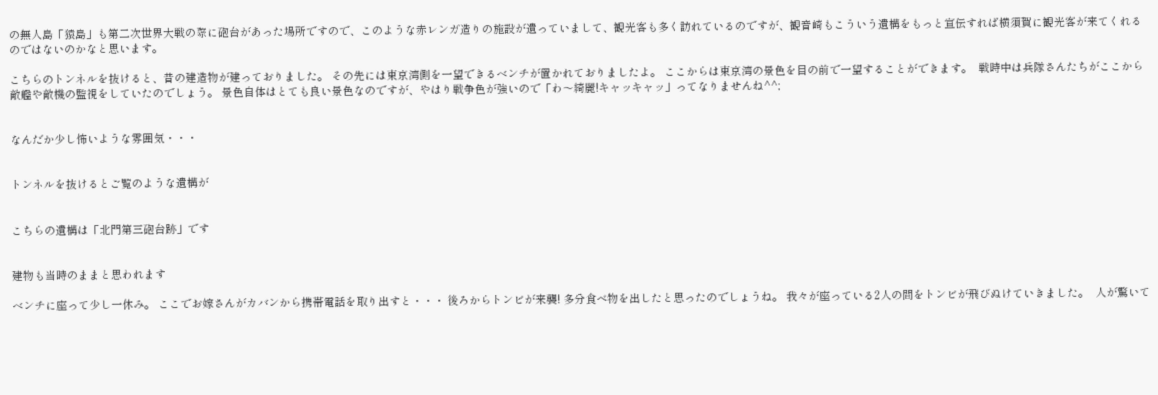の無人島「猿島」も第二次世界大戦の際に砲台があった場所ですので、このような赤レンガ造りの施設が遺っていまして、観光客も多く訪れているのですが、観音崎もこういう遺構をもっと宣伝すれば横須賀に観光客が来てくれるのではないのかなと思います。

こちらのトンネルを抜けると、昔の建造物が建っておりました。 その先には東京湾側を一望できるベンチが置かれておりましたよ。 ここからは東京湾の景色を目の前で一望することができます。  戦時中は兵隊さんたちがここから敵艦や敵機の監視をしていたのでしょう。 景色自体はとても良い景色なのですが、やはり戦争色が強いので「わ〜綺麗!キャッキャッ」ってなりませんね^^;


なんだか少し怖いような雰囲気・・・


トンネルを抜けるとご覧のような遺構が


こちらの遺構は「北門第三砲台跡」です


建物も当時のままと思われます

ベンチに座って少し一休み。 ここでお嫁さんがカバンから携帯電話を取り出すと・・・ 後ろからトンビが来襲! 多分食べ物を出したと思ったのでしょうね。 我々が座っている2人の間をトンビが飛びぬけていきました。  人が驚いて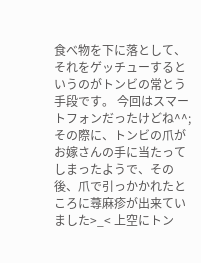食べ物を下に落として、それをゲッチューするというのがトンビの常とう手段です。 今回はスマートフォンだったけどね^^;  その際に、トンビの爪がお嫁さんの手に当たってしまったようで、その後、爪で引っかかれたところに蕁麻疹が出来ていました>_< 上空にトン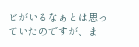ビがいるなぁとは思っていたのですが、ま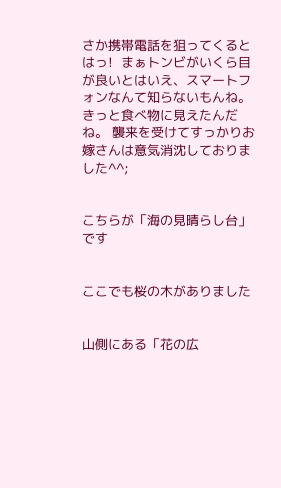さか携帯電話を狙ってくるとはっ!  まぁトンビがいくら目が良いとはいえ、スマートフォンなんて知らないもんね。 きっと食べ物に見えたんだね。 襲来を受けてすっかりお嫁さんは意気消沈しておりました^^;


こちらが「海の見晴らし台」です


ここでも桜の木がありました


山側にある「花の広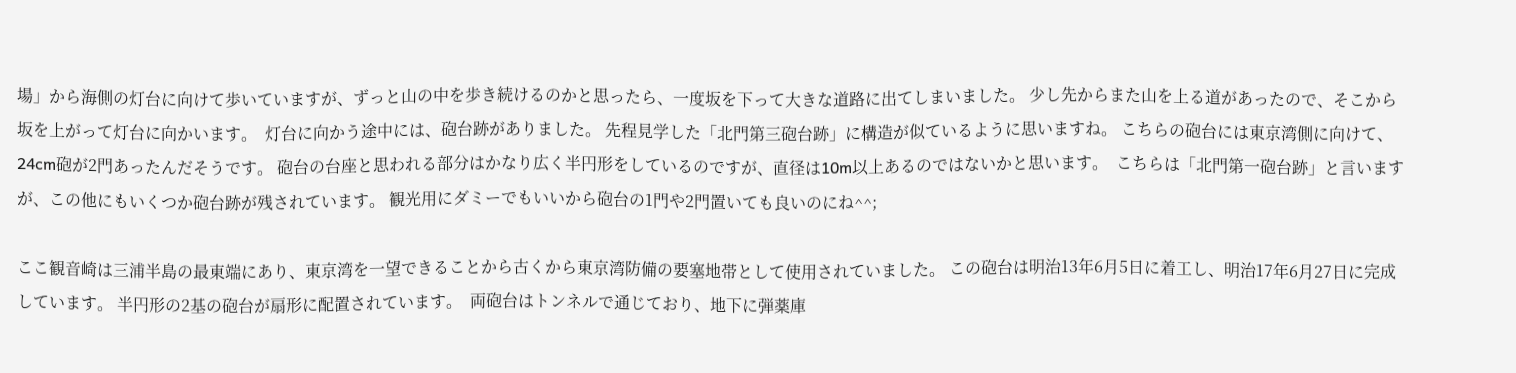場」から海側の灯台に向けて歩いていますが、ずっと山の中を歩き続けるのかと思ったら、一度坂を下って大きな道路に出てしまいました。 少し先からまた山を上る道があったので、そこから坂を上がって灯台に向かいます。  灯台に向かう途中には、砲台跡がありました。 先程見学した「北門第三砲台跡」に構造が似ているように思いますね。 こちらの砲台には東京湾側に向けて、24cm砲が2門あったんだそうです。 砲台の台座と思われる部分はかなり広く半円形をしているのですが、直径は10m以上あるのではないかと思います。  こちらは「北門第一砲台跡」と言いますが、この他にもいくつか砲台跡が残されています。 観光用にダミーでもいいから砲台の1門や2門置いても良いのにね^^;

ここ観音崎は三浦半島の最東端にあり、東京湾を一望できることから古くから東京湾防備の要塞地帯として使用されていました。 この砲台は明治13年6月5日に着工し、明治17年6月27日に完成しています。 半円形の2基の砲台が扇形に配置されています。  両砲台はトンネルで通じており、地下に弾薬庫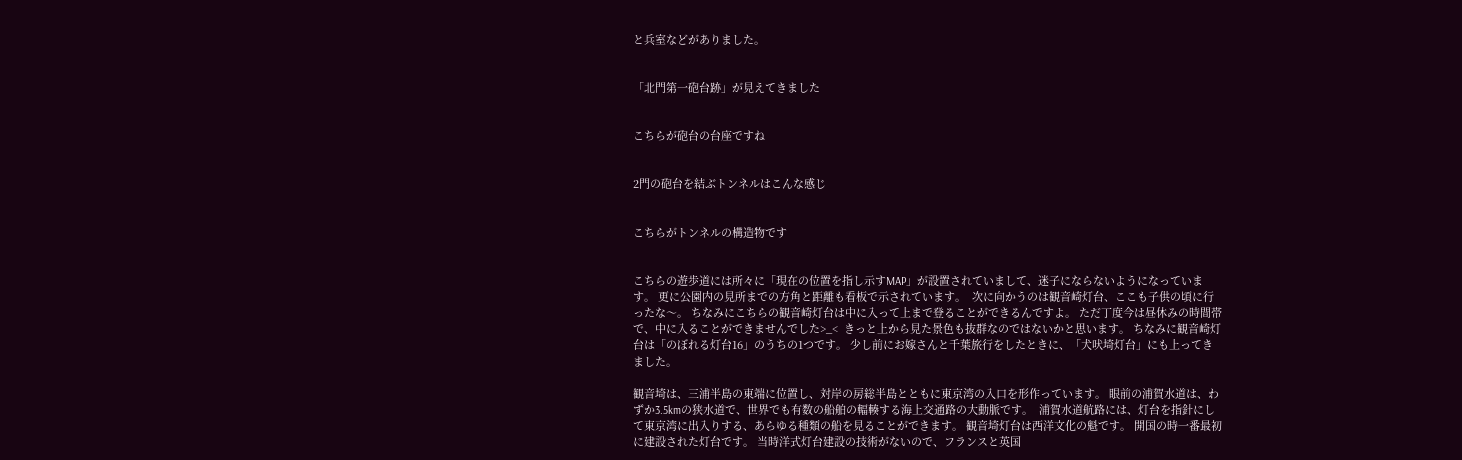と兵室などがありました。


「北門第一砲台跡」が見えてきました


こちらが砲台の台座ですね


2門の砲台を結ぶトンネルはこんな感じ


こちらがトンネルの構造物です


こちらの遊歩道には所々に「現在の位置を指し示すMAP」が設置されていまして、迷子にならないようになっています。 更に公園内の見所までの方角と距離も看板で示されています。  次に向かうのは観音崎灯台、ここも子供の頃に行ったな〜。 ちなみにこちらの観音崎灯台は中に入って上まで登ることができるんですよ。 ただ丁度今は昼休みの時間帯で、中に入ることができませんでした>_<  きっと上から見た景色も抜群なのではないかと思います。 ちなみに観音崎灯台は「のぼれる灯台16」のうちの1つです。 少し前にお嫁さんと千葉旅行をしたときに、「犬吠埼灯台」にも上ってきました。

観音埼は、三浦半島の東端に位置し、対岸の房総半島とともに東京湾の入口を形作っています。 眼前の浦賀水道は、わずか3.5kmの狭水道で、世界でも有数の船舶の輻輳する海上交通路の大動脈です。  浦賀水道航路には、灯台を指針にして東京湾に出入りする、あらゆる種類の船を見ることができます。 観音埼灯台は西洋文化の魁です。 開国の時一番最初に建設された灯台です。 当時洋式灯台建設の技術がないので、フランスと英国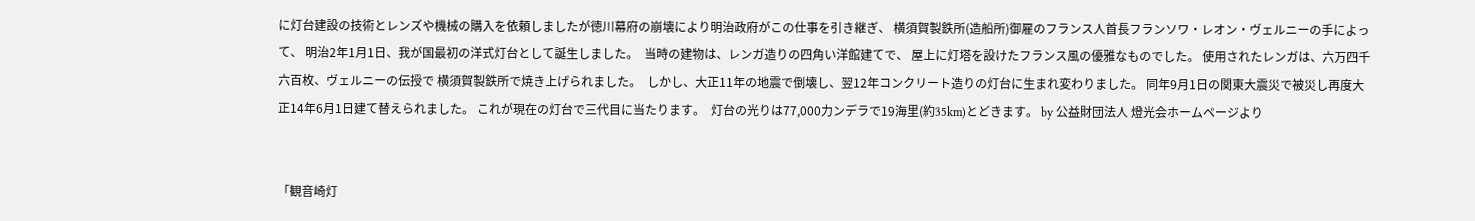に灯台建設の技術とレンズや機械の購入を依頼しましたが徳川幕府の崩壊により明治政府がこの仕事を引き継ぎ、 横須賀製鉄所(造船所)御雇のフランス人首長フランソワ・レオン・ヴェルニーの手によって、 明治2年1月1日、我が国最初の洋式灯台として誕生しました。  当時の建物は、レンガ造りの四角い洋館建てで、 屋上に灯塔を設けたフランス風の優雅なものでした。 使用されたレンガは、六万四千六百枚、ヴェルニーの伝授で 横須賀製鉄所で焼き上げられました。  しかし、大正11年の地震で倒壊し、翌12年コンクリート造りの灯台に生まれ変わりました。 同年9月1日の関東大震災で被災し再度大正14年6月1日建て替えられました。 これが現在の灯台で三代目に当たります。  灯台の光りは77,000力ンデラで19海里(約35km)とどきます。 by 公益財団法人 燈光会ホームページより


「観音崎灯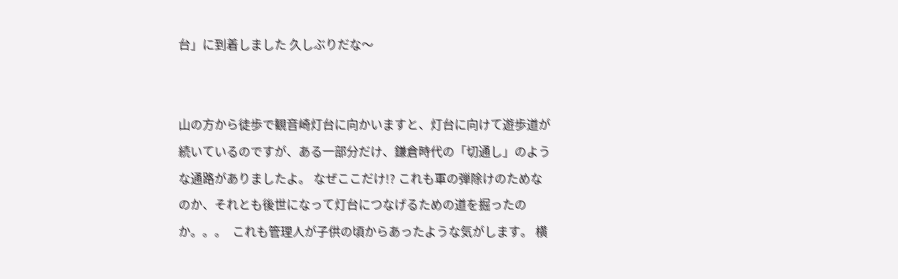台」に到着しました 久しぶりだな〜


山の方から徒歩で観音崎灯台に向かいますと、灯台に向けて遊歩道が続いているのですが、ある一部分だけ、鎌倉時代の「切通し」のような通路がありましたよ。 なぜここだけ!? これも軍の弾除けのためなのか、それとも後世になって灯台につなげるための道を掘ったのか。。。  これも管理人が子供の頃からあったような気がします。 横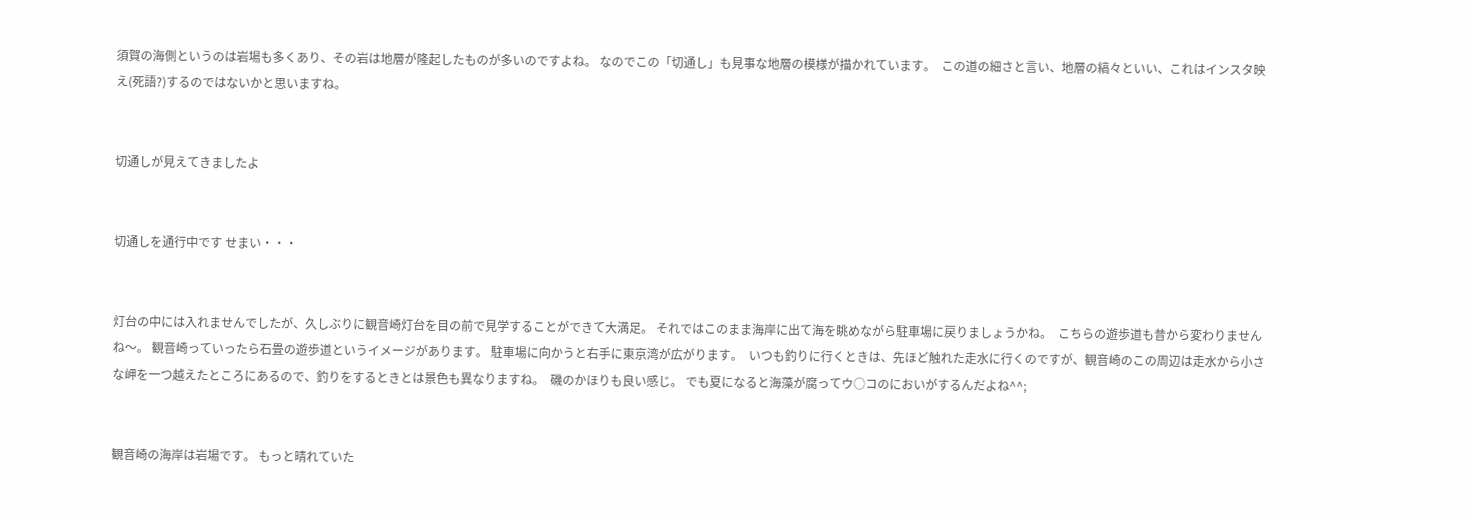須賀の海側というのは岩場も多くあり、その岩は地層が隆起したものが多いのですよね。 なのでこの「切通し」も見事な地層の模様が描かれています。  この道の細さと言い、地層の縞々といい、これはインスタ映え(死語?)するのではないかと思いますね。


切通しが見えてきましたよ


切通しを通行中です せまい・・・


灯台の中には入れませんでしたが、久しぶりに観音崎灯台を目の前で見学することができて大満足。 それではこのまま海岸に出て海を眺めながら駐車場に戻りましょうかね。  こちらの遊歩道も昔から変わりませんね〜。 観音崎っていったら石畳の遊歩道というイメージがあります。 駐車場に向かうと右手に東京湾が広がります。  いつも釣りに行くときは、先ほど触れた走水に行くのですが、観音崎のこの周辺は走水から小さな岬を一つ越えたところにあるので、釣りをするときとは景色も異なりますね。  磯のかほりも良い感じ。 でも夏になると海藻が腐ってウ○コのにおいがするんだよね^^;


観音崎の海岸は岩場です。 もっと晴れていた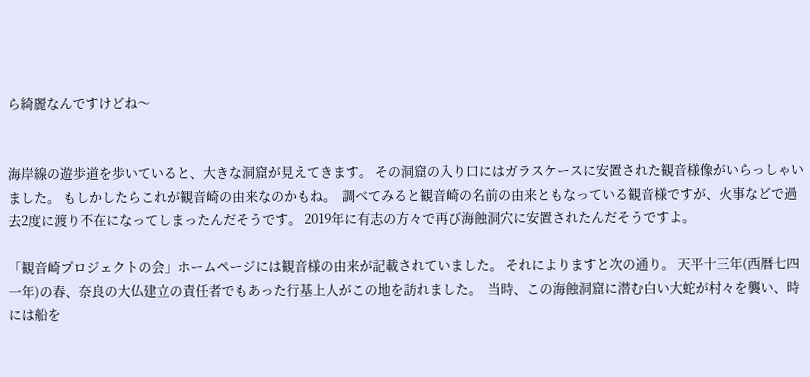ら綺麗なんですけどね〜


海岸線の遊歩道を歩いていると、大きな洞窟が見えてきます。 その洞窟の入り口にはガラスケースに安置された観音様像がいらっしゃいました。 もしかしたらこれが観音崎の由来なのかもね。  調べてみると観音崎の名前の由来ともなっている観音様ですが、火事などで過去2度に渡り不在になってしまったんだそうです。 2019年に有志の方々で再び海蝕洞穴に安置されたんだそうですよ。

「観音崎プロジェクトの会」ホームページには観音様の由来が記載されていました。 それによりますと次の通り。 天平十三年(西暦七四一年)の春、奈良の大仏建立の責任者でもあった行基上人がこの地を訪れました。  当時、この海蝕洞窟に潜む白い大蛇が村々を襲い、時には船を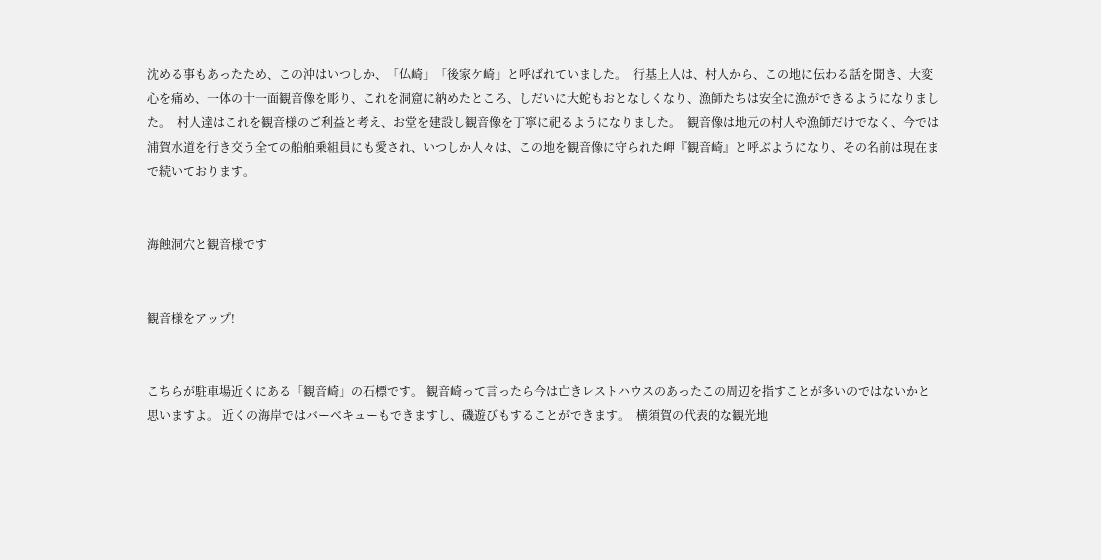沈める事もあったため、この沖はいつしか、「仏崎」「後家ケ崎」と呼ばれていました。  行基上人は、村人から、この地に伝わる話を聞き、大変心を痛め、一体の十一面観音像を彫り、これを洞窟に納めたところ、しだいに大蛇もおとなしくなり、漁師たちは安全に漁ができるようになりました。  村人達はこれを観音様のご利益と考え、お堂を建設し観音像を丁寧に祀るようになりました。  観音像は地元の村人や漁師だけでなく、今では浦賀水道を行き交う全ての船舶乗組員にも愛され、いつしか人々は、この地を観音像に守られた岬『観音崎』と呼ぶようになり、その名前は現在まで続いております。


海蝕洞穴と観音様です


観音様をアップ!


こちらが駐車場近くにある「観音崎」の石標です。 観音崎って言ったら今は亡きレストハウスのあったこの周辺を指すことが多いのではないかと思いますよ。 近くの海岸ではバーベキューもできますし、磯遊びもすることができます。  横須賀の代表的な観光地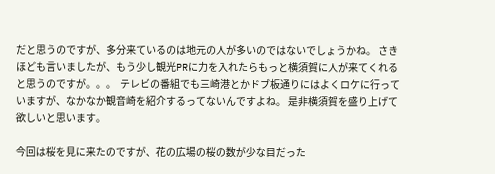だと思うのですが、多分来ているのは地元の人が多いのではないでしょうかね。 さきほども言いましたが、もう少し観光PRに力を入れたらもっと横須賀に人が来てくれると思うのですが。。。  テレビの番組でも三崎港とかドブ板通りにはよくロケに行っていますが、なかなか観音崎を紹介するってないんですよね。 是非横須賀を盛り上げて欲しいと思います。

今回は桜を見に来たのですが、花の広場の桜の数が少な目だった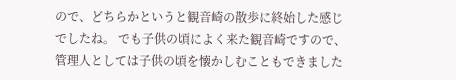ので、どちらかというと観音崎の散歩に終始した感じでしたね。 でも子供の頃によく来た観音崎ですので、管理人としては子供の頃を懐かしむこともできました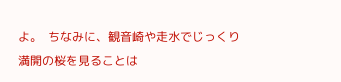よ。  ちなみに、観音崎や走水でじっくり満開の桜を見ることは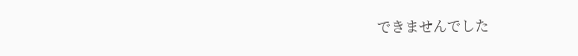できませんでした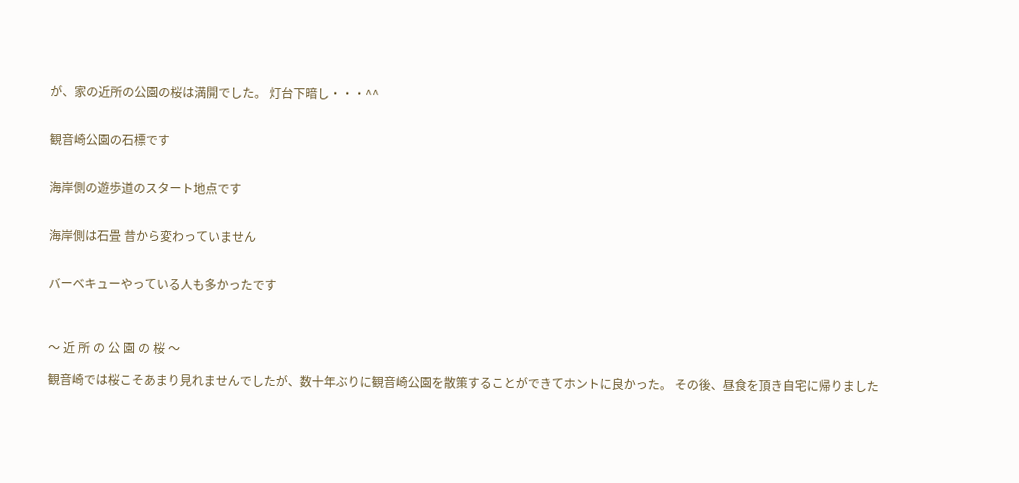が、家の近所の公園の桜は満開でした。 灯台下暗し・・・^^


観音崎公園の石標です


海岸側の遊歩道のスタート地点です


海岸側は石畳 昔から変わっていません


バーベキューやっている人も多かったです



〜 近 所 の 公 園 の 桜 〜

観音崎では桜こそあまり見れませんでしたが、数十年ぶりに観音崎公園を散策することができてホントに良かった。 その後、昼食を頂き自宅に帰りました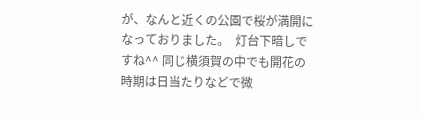が、なんと近くの公園で桜が満開になっておりました。  灯台下暗しですね^^ 同じ横須賀の中でも開花の時期は日当たりなどで微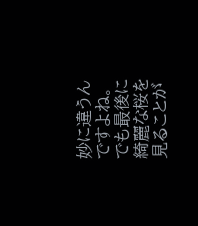妙に違うんですよね。 でも最後に綺麗な桜を見ることが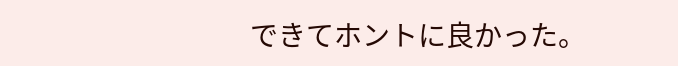できてホントに良かった。